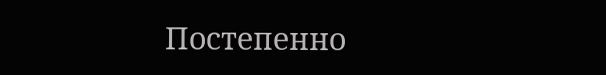Постепенно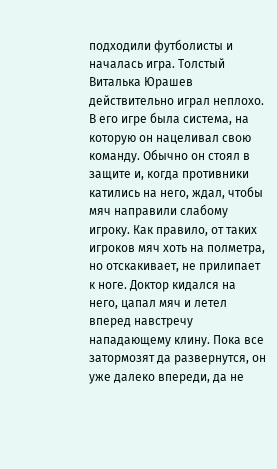подходили футболисты и началась игра. Толстый Виталька Юрашев действительно играл неплохо. В его игре была система, на которую он нацеливал свою команду. Обычно он стоял в защите и, когда противники катились на него, ждал, чтобы мяч направили слабому игроку. Как правило, от таких игроков мяч хоть на полметра, но отскакивает, не прилипает к ноге. Доктор кидался на него, цапал мяч и летел вперед навстречу нападающему клину. Пока все затормозят да развернутся, он уже далеко впереди, да не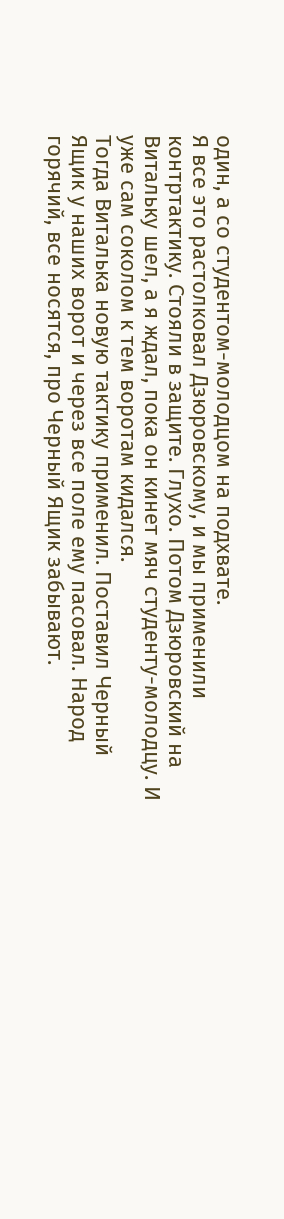один, а со студентом-молодцом на подхвате.
Я все это растолковал Дзюровскому, и мы применили контртактику. Стояли в защите. Глухо. Потом Дзюровский на Витальку шел, а я ждал, пока он кинет мяч студенту-молодцу. И уже сам соколом к тем воротам кидался.
Тогда Виталька новую тактику применил. Поставил Черный Ящик у наших ворот и через все поле ему пасовал. Народ горячий, все носятся, про Черный Ящик забывают.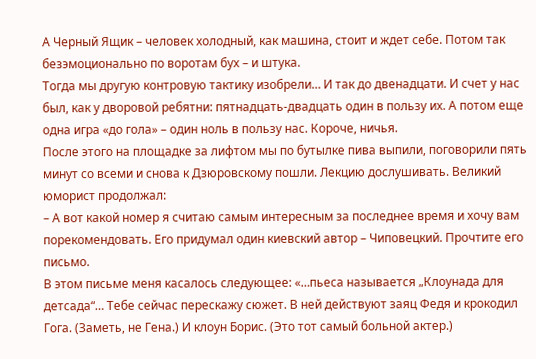А Черный Ящик – человек холодный, как машина, стоит и ждет себе. Потом так безэмоционально по воротам бух – и штука.
Тогда мы другую контровую тактику изобрели… И так до двенадцати. И счет у нас был, как у дворовой ребятни: пятнадцать-двадцать один в пользу их. А потом еще одна игра «до гола» – один ноль в пользу нас. Короче, ничья.
После этого на площадке за лифтом мы по бутылке пива выпили, поговорили пять минут со всеми и снова к Дзюровскому пошли. Лекцию дослушивать. Великий юморист продолжал:
– А вот какой номер я считаю самым интересным за последнее время и хочу вам порекомендовать. Его придумал один киевский автор – Чиповецкий. Прочтите его письмо.
В этом письме меня касалось следующее: «…пьеса называется „Клоунада для детсада“… Тебе сейчас перескажу сюжет. В ней действуют заяц Федя и крокодил Гога. (Заметь, не Гена.) И клоун Борис. (Это тот самый больной актер.)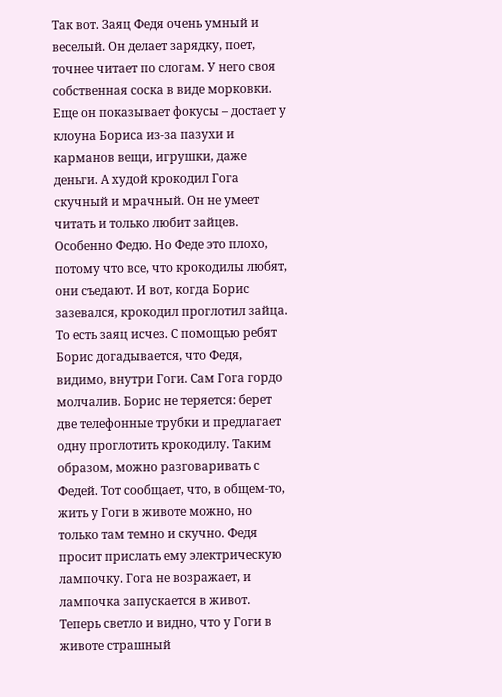Так вот. Заяц Федя очень умный и веселый. Он делает зарядку, поет, точнее читает по слогам. У него своя собственная соска в виде морковки. Еще он показывает фокусы – достает у клоуна Бориса из-за пазухи и карманов вещи, игрушки, даже деньги. А худой крокодил Гога скучный и мрачный. Он не умеет читать и только любит зайцев. Особенно Федю. Но Феде это плохо, потому что все, что крокодилы любят, они съедают. И вот, когда Борис зазевался, крокодил проглотил зайца. То есть заяц исчез. С помощью ребят Борис догадывается, что Федя, видимо, внутри Гоги. Сам Гога гордо молчалив. Борис не теряется: берет две телефонные трубки и предлагает одну проглотить крокодилу. Таким образом, можно разговаривать с Федей. Тот сообщает, что, в общем-то, жить у Гоги в животе можно, но только там темно и скучно. Федя просит прислать ему электрическую лампочку. Гога не возражает, и лампочка запускается в живот. Теперь светло и видно, что у Гоги в животе страшный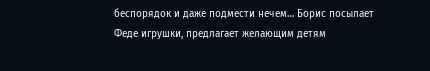беспорядок и даже подмести нечем… Борис посылает Феде игрушки, предлагает желающим детям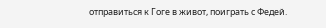отправиться к Гоге в живот, поиграть с Федей.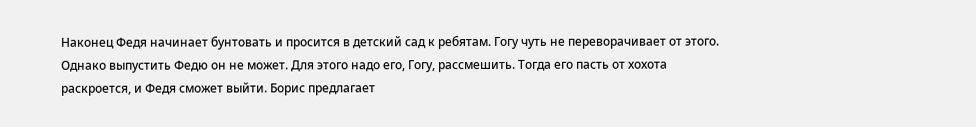Наконец Федя начинает бунтовать и просится в детский сад к ребятам. Гогу чуть не переворачивает от этого. Однако выпустить Федю он не может. Для этого надо его, Гогу, рассмешить. Тогда его пасть от хохота раскроется, и Федя сможет выйти. Борис предлагает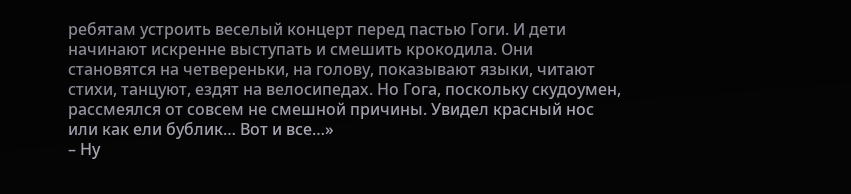ребятам устроить веселый концерт перед пастью Гоги. И дети начинают искренне выступать и смешить крокодила. Они становятся на четвереньки, на голову, показывают языки, читают стихи, танцуют, ездят на велосипедах. Но Гога, поскольку скудоумен, рассмеялся от совсем не смешной причины. Увидел красный нос или как ели бублик… Вот и все…»
– Ну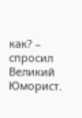как? – спросил Великий Юморист.